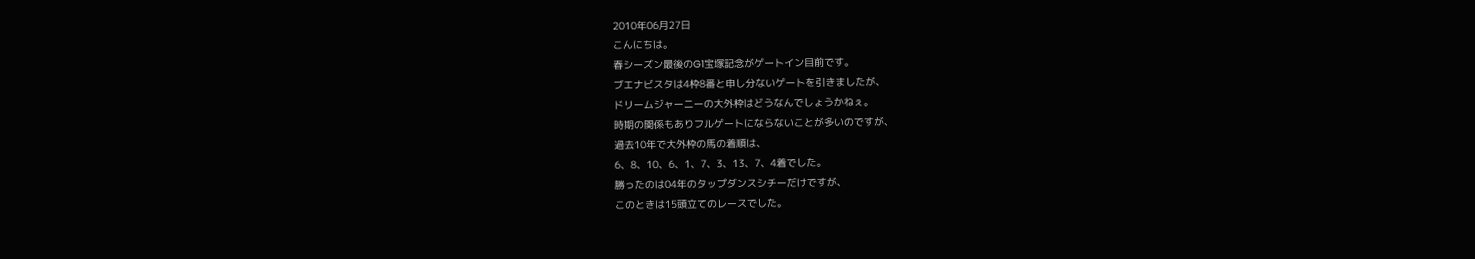2010年06月27日
こんにちは。
春シーズン最後のG1宝塚記念がゲートイン目前です。
ブエナビスタは4枠8番と申し分ないゲートを引きましたが、
ドリームジャーニーの大外枠はどうなんでしょうかねぇ。
時期の関係もありフルゲートにならないことが多いのですが、
過去10年で大外枠の馬の着順は、
6、8、10、6、1、7、3、13、7、4着でした。
勝ったのは04年のタップダンスシチーだけですが、
このときは15頭立てのレースでした。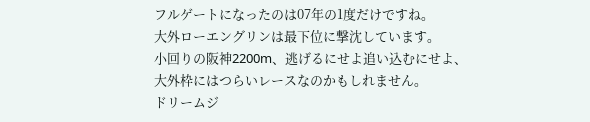フルゲートになったのは07年の1度だけですね。
大外ローエングリンは最下位に撃沈しています。
小回りの阪神2200m、逃げるにせよ追い込むにせよ、
大外枠にはつらいレースなのかもしれません。
ドリームジ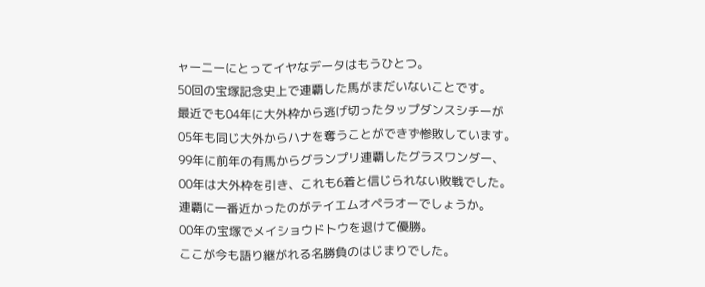ャーニーにとってイヤなデータはもうひとつ。
50回の宝塚記念史上で連覇した馬がまだいないことです。
最近でも04年に大外枠から逃げ切ったタップダンスシチーが
05年も同じ大外からハナを奪うことができず惨敗しています。
99年に前年の有馬からグランプリ連覇したグラスワンダー、
00年は大外枠を引き、これも6着と信じられない敗戦でした。
連覇に一番近かったのがテイエムオペラオーでしょうか。
00年の宝塚でメイショウドトウを退けて優勝。
ここが今も語り継がれる名勝負のはじまりでした。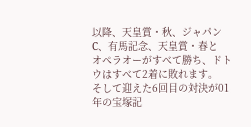以降、天皇賞・秋、ジャパンC、有馬記念、天皇賞・春と
オペラオーがすべて勝ち、ドトウはすべて2着に敗れます。
そして迎えた6回目の対決が01年の宝塚記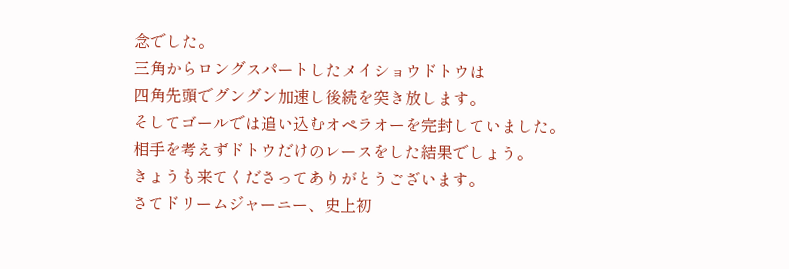念でした。
三角からロングスパートしたメイショウドトウは
四角先頭でグングン加速し後続を突き放します。
そしてゴールでは追い込むオペラオーを完封していました。
相手を考えずドトウだけのレースをした結果でしょう。
きょうも来てくださってありがとうございます。
さてドリームジャーニー、史上初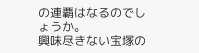の連覇はなるのでしょうか。
興味尽きない宝塚の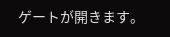ゲートが開きます。